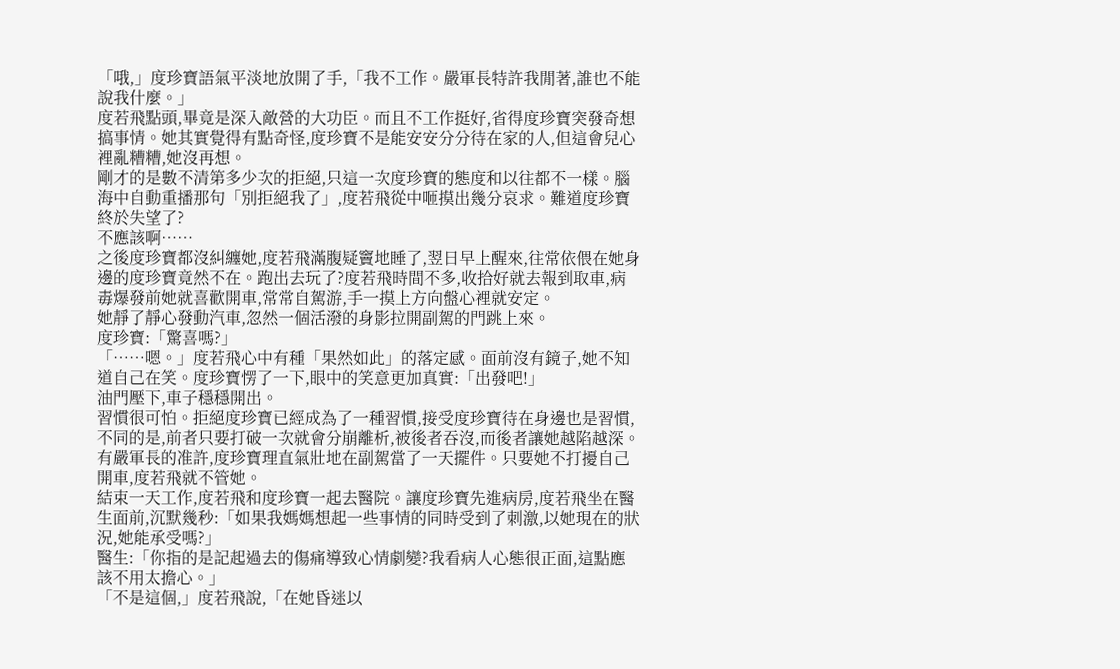「哦,」度珍寶語氣平淡地放開了手,「我不工作。嚴軍長特許我閒著,誰也不能說我什麼。」
度若飛點頭,畢竟是深入敵營的大功臣。而且不工作挺好,省得度珍寶突發奇想搞事情。她其實覺得有點奇怪,度珍寶不是能安安分分待在家的人,但這會兒心裡亂糟糟,她沒再想。
剛才的是數不清第多少次的拒絕,只這一次度珍寶的態度和以往都不一樣。腦海中自動重播那句「別拒絕我了」,度若飛從中咂摸出幾分哀求。難道度珍寶終於失望了?
不應該啊……
之後度珍寶都沒糾纏她,度若飛滿腹疑竇地睡了,翌日早上醒來,往常依偎在她身邊的度珍寶竟然不在。跑出去玩了?度若飛時間不多,收拾好就去報到取車,病毒爆發前她就喜歡開車,常常自駕游,手一摸上方向盤心裡就安定。
她靜了靜心發動汽車,忽然一個活潑的身影拉開副駕的門跳上來。
度珍寶:「驚喜嗎?」
「……嗯。」度若飛心中有種「果然如此」的落定感。面前沒有鏡子,她不知道自己在笑。度珍寶愣了一下,眼中的笑意更加真實:「出發吧!」
油門壓下,車子穩穩開出。
習慣很可怕。拒絕度珍寶已經成為了一種習慣,接受度珍寶待在身邊也是習慣,不同的是,前者只要打破一次就會分崩離析,被後者吞沒,而後者讓她越陷越深。
有嚴軍長的准許,度珍寶理直氣壯地在副駕當了一天擺件。只要她不打擾自己開車,度若飛就不管她。
結束一天工作,度若飛和度珍寶一起去醫院。讓度珍寶先進病房,度若飛坐在醫生面前,沉默幾秒:「如果我媽媽想起一些事情的同時受到了刺激,以她現在的狀況,她能承受嗎?」
醫生:「你指的是記起過去的傷痛導致心情劇變?我看病人心態很正面,這點應該不用太擔心。」
「不是這個,」度若飛說,「在她昏迷以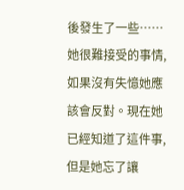後發生了一些……她很難接受的事情,如果沒有失憶她應該會反對。現在她已經知道了這件事,但是她忘了讓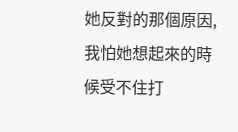她反對的那個原因,我怕她想起來的時候受不住打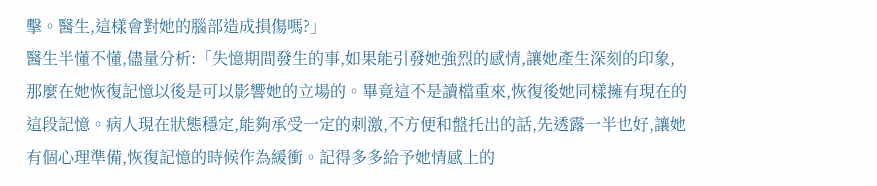擊。醫生,這樣會對她的腦部造成損傷嗎?」
醫生半懂不懂,儘量分析:「失憶期間發生的事,如果能引發她強烈的感情,讓她產生深刻的印象,那麼在她恢復記憶以後是可以影響她的立場的。畢竟這不是讀檔重來,恢復後她同樣擁有現在的這段記憶。病人現在狀態穩定,能夠承受一定的刺激,不方便和盤托出的話,先透露一半也好,讓她有個心理準備,恢復記憶的時候作為緩衝。記得多多給予她情感上的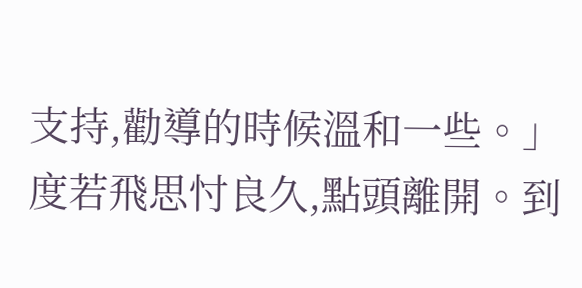支持,勸導的時候溫和一些。」
度若飛思忖良久,點頭離開。到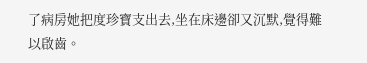了病房她把度珍寶支出去,坐在床邊卻又沉默,覺得難以啟齒。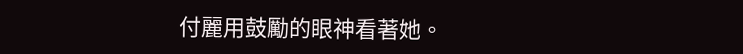付麗用鼓勵的眼神看著她。